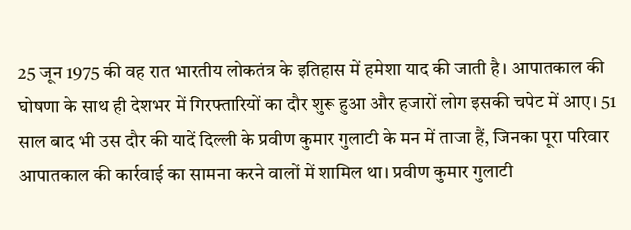25 जून 1975 की वह रात भारतीय लोकतंत्र के इतिहास में हमेशा याद की जाती है। आपातकाल की घोषणा के साथ ही देशभर में गिरफ्तारियों का दौर शुरू हुआ और हजारों लोग इसकी चपेट में आए। 51 साल बाद भी उस दौर की यादें दिल्ली के प्रवीण कुमार गुलाटी के मन में ताजा हैं, जिनका पूरा परिवार आपातकाल की कार्रवाई का सामना करने वालों में शामिल था। प्रवीण कुमार गुलाटी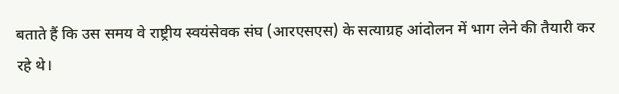बताते हैं कि उस समय वे राष्ट्रीय स्वयंसेवक संघ (आरएसएस) के सत्याग्रह आंदोलन में भाग लेने की तैयारी कर रहे थे।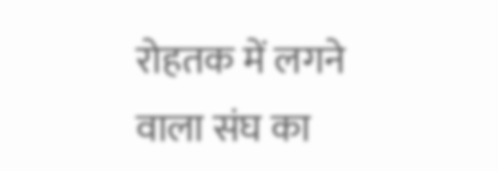रोहतक में लगने वाला संघ का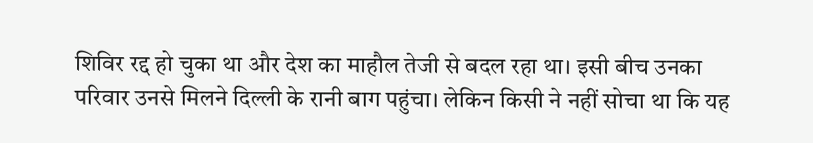शिविर रद्द हो चुका था और देश का माहौल तेजी से बदल रहा था। इसी बीच उनका परिवार उनसे मिलने दिल्ली के रानी बाग पहुंचा। लेकिन किसी ने नहीं सोचा था कि यह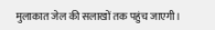मुलाकात जेल की सलाखों तक पहुंच जाएगी।